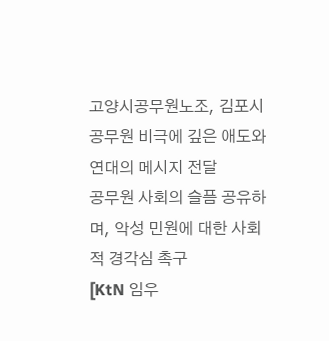고양시공무원노조, 김포시 공무원 비극에 깊은 애도와 연대의 메시지 전달
공무원 사회의 슬픔 공유하며, 악성 민원에 대한 사회적 경각심 촉구
[KtN 임우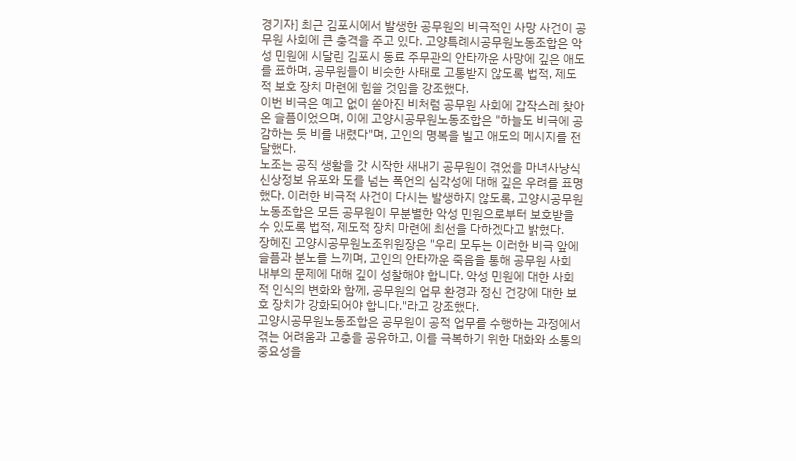경기자] 최근 김포시에서 발생한 공무원의 비극적인 사망 사건이 공무원 사회에 큰 충격을 주고 있다. 고양특례시공무원노동조합은 악성 민원에 시달린 김포시 동료 주무관의 안타까운 사망에 깊은 애도를 표하며, 공무원들이 비슷한 사태로 고통받지 않도록 법적, 제도적 보호 장치 마련에 힘쓸 것임을 강조했다.
이번 비극은 예고 없이 쏟아진 비처럼 공무원 사회에 갑작스레 찾아온 슬픔이었으며, 이에 고양시공무원노동조합은 "하늘도 비극에 공감하는 듯 비를 내렸다"며, 고인의 명복을 빌고 애도의 메시지를 전달했다.
노조는 공직 생활을 갓 시작한 새내기 공무원이 겪었을 마녀사냥식 신상정보 유포와 도를 넘는 폭언의 심각성에 대해 깊은 우려를 표명했다. 이러한 비극적 사건이 다시는 발생하지 않도록, 고양시공무원노동조합은 모든 공무원이 무분별한 악성 민원으로부터 보호받을 수 있도록 법적, 제도적 장치 마련에 최선을 다하겠다고 밝혔다.
장혜진 고양시공무원노조위원장은 "우리 모두는 이러한 비극 앞에 슬픔과 분노를 느끼며, 고인의 안타까운 죽음을 통해 공무원 사회 내부의 문제에 대해 깊이 성찰해야 합니다. 악성 민원에 대한 사회적 인식의 변화와 함께, 공무원의 업무 환경과 정신 건강에 대한 보호 장치가 강화되어야 합니다."라고 강조했다.
고양시공무원노동조합은 공무원이 공적 업무를 수행하는 과정에서 겪는 어려움과 고충을 공유하고, 이를 극복하기 위한 대화와 소통의 중요성을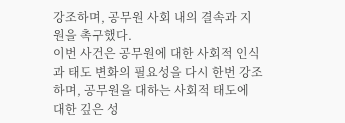강조하며, 공무원 사회 내의 결속과 지원을 촉구했다.
이번 사건은 공무원에 대한 사회적 인식과 태도 변화의 필요성을 다시 한번 강조하며, 공무원을 대하는 사회적 태도에 대한 깊은 성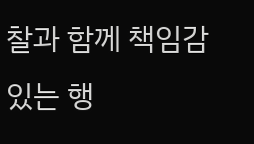찰과 함께 책임감 있는 행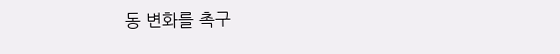동 변화를 촉구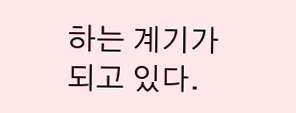하는 계기가 되고 있다.